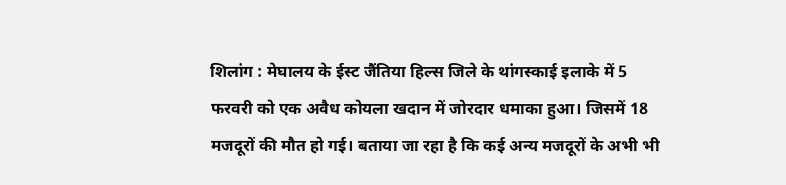शिलांग : मेघालय के ईस्ट जैंतिया हिल्स जिले के थांगस्काई इलाके में 5 फरवरी को एक अवैध कोयला खदान में जोरदार धमाका हुआ। जिसमें 18 मजदूरों की मौत हो गई। बताया जा रहा है कि कई अन्य मजदूरों के अभी भी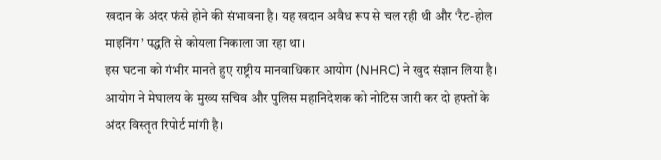खदान के अंदर फंसे होने की संभावना है। यह खदान अवैध रूप से चल रही थी और ‘रैट-होल माइनिंग’ पद्धति से कोयला निकाला जा रहा था।
इस घटना को गंभीर मानते हुए राष्ट्रीय मानवाधिकार आयोग (NHRC) ने खुद संज्ञान लिया है। आयोग ने मेघालय के मुख्य सचिव और पुलिस महानिदेशक को नोटिस जारी कर दो हफ्तों के अंदर विस्तृत रिपोर्ट मांगी है।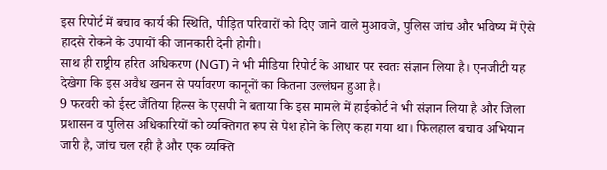इस रिपोर्ट में बचाव कार्य की स्थिति, पीड़ित परिवारों को दिए जाने वाले मुआवजे, पुलिस जांच और भविष्य में ऐसे हादसे रोकने के उपायों की जानकारी देनी होगी।
साथ ही राष्ट्रीय हरित अधिकरण (NGT) ने भी मीडिया रिपोर्ट के आधार पर स्वतः संज्ञान लिया है। एनजीटी यह देखेगा कि इस अवैध खनन से पर्यावरण कानूनों का कितना उल्लंघन हुआ है।
9 फरवरी को ईस्ट जैंतिया हिल्स के एसपी ने बताया कि इस मामले में हाईकोर्ट ने भी संज्ञान लिया है और जिला प्रशासन व पुलिस अधिकारियों को व्यक्तिगत रूप से पेश होने के लिए कहा गया था। फिलहाल बचाव अभियान जारी है, जांच चल रही है और एक व्यक्ति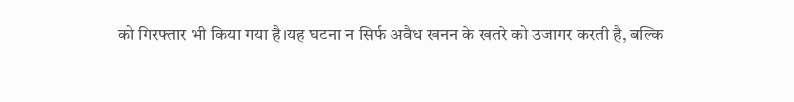को गिरफ्तार भी किया गया है।यह घटना न सिर्फ अवैध खनन के खतरे को उजागर करती है, बल्कि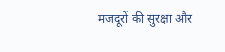मजदूरों की सुरक्षा और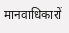मानवाधिकारों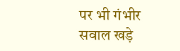पर भी गंभीर सवाल खड़े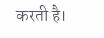करती है।